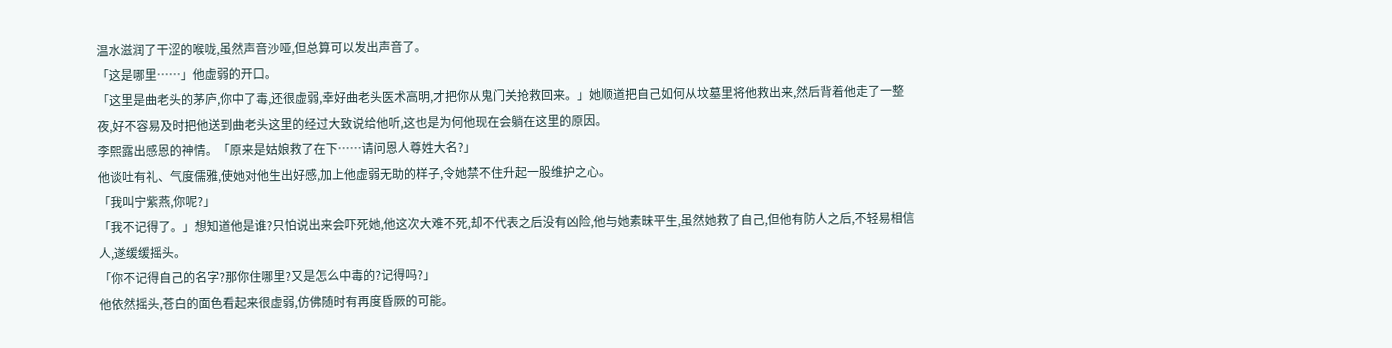温水滋润了干涩的喉咙,虽然声音沙哑,但总算可以发出声音了。
「这是哪里……」他虚弱的开口。
「这里是曲老头的茅庐,你中了毒,还很虚弱,幸好曲老头医术高明,才把你从鬼门关抢救回来。」她顺道把自己如何从坟墓里将他救出来,然后背着他走了一整夜,好不容易及时把他送到曲老头这里的经过大致说给他听,这也是为何他现在会躺在这里的原因。
李熙露出感恩的神情。「原来是姑娘救了在下……请问恩人尊姓大名?」
他谈吐有礼、气度儒雅,使她对他生出好感,加上他虚弱无助的样子,令她禁不住升起一股维护之心。
「我叫宁紫燕,你呢?」
「我不记得了。」想知道他是谁?只怕说出来会吓死她,他这次大难不死,却不代表之后没有凶险,他与她素昧平生,虽然她救了自己,但他有防人之后,不轻易相信人,遂缓缓摇头。
「你不记得自己的名字?那你住哪里?又是怎么中毒的?记得吗?」
他依然摇头,苍白的面色看起来很虚弱,仿佛随时有再度昏厥的可能。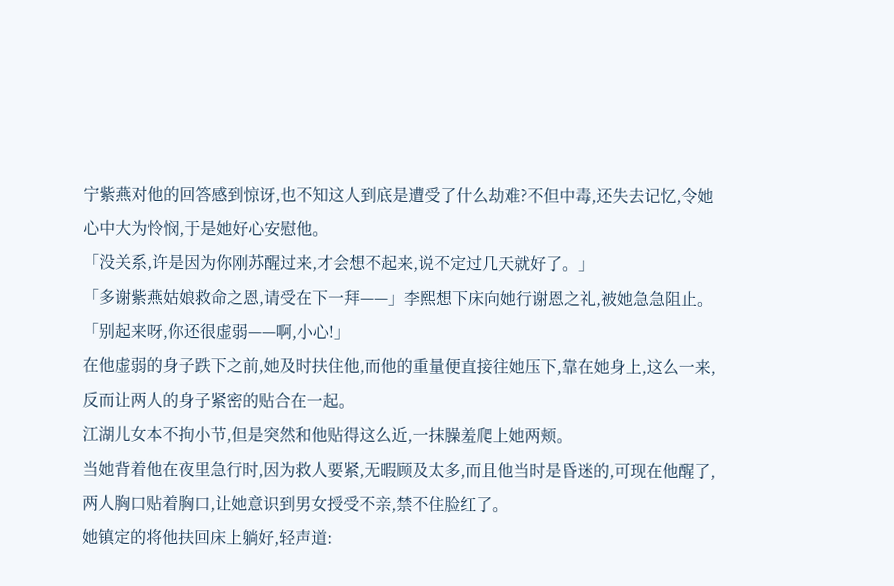宁紫燕对他的回答感到惊讶,也不知这人到底是遭受了什么劫难?不但中毒,还失去记忆,令她心中大为怜悯,于是她好心安慰他。
「没关系,许是因为你刚苏醒过来,才会想不起来,说不定过几天就好了。」
「多谢紫燕姑娘救命之恩,请受在下一拜——」李熙想下床向她行谢恩之礼,被她急急阻止。
「别起来呀,你还很虚弱——啊,小心!」
在他虚弱的身子跌下之前,她及时扶住他,而他的重量便直接往她压下,靠在她身上,这么一来,反而让两人的身子紧密的贴合在一起。
江湖儿女本不拘小节,但是突然和他贴得这么近,一抹臊羞爬上她两颊。
当她背着他在夜里急行时,因为救人要紧,无暇顾及太多,而且他当时是昏迷的,可现在他醒了,两人胸口贴着胸口,让她意识到男女授受不亲,禁不住脸红了。
她镇定的将他扶回床上躺好,轻声道: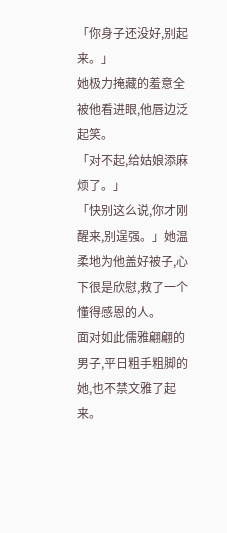「你身子还没好,别起来。」
她极力掩藏的羞意全被他看进眼,他唇边泛起笑。
「对不起,给姑娘添麻烦了。」
「快别这么说,你才刚醒来,别逞强。」她温柔地为他盖好被子,心下很是欣慰,救了一个懂得感恩的人。
面对如此儒雅翩翩的男子,平日粗手粗脚的她,也不禁文雅了起来。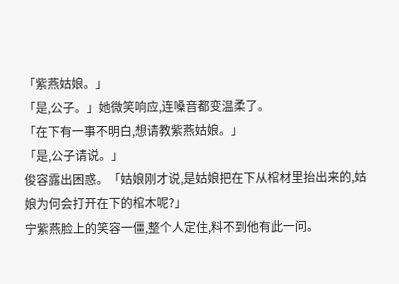「紫燕姑娘。」
「是,公子。」她微笑响应,连嗓音都变温柔了。
「在下有一事不明白,想请教紫燕姑娘。」
「是,公子请说。」
俊容露出困惑。「姑娘刚才说,是姑娘把在下从棺材里抬出来的,姑娘为何会打开在下的棺木呢?」
宁紫燕脸上的笑容一僵,整个人定住,料不到他有此一问。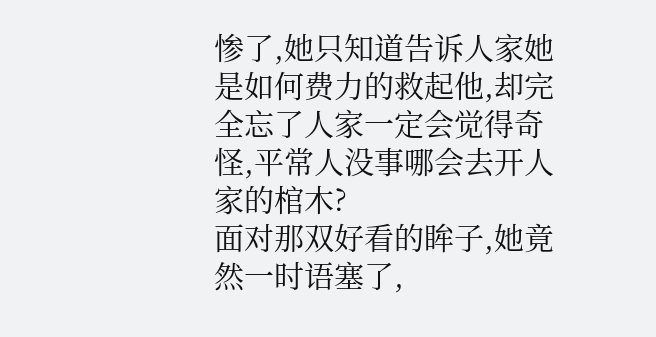惨了,她只知道告诉人家她是如何费力的救起他,却完全忘了人家一定会觉得奇怪,平常人没事哪会去开人家的棺木?
面对那双好看的眸子,她竟然一时语塞了,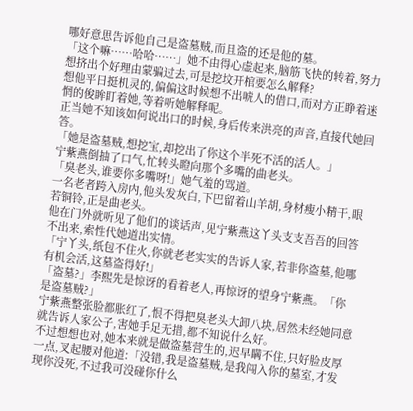哪好意思告诉他自己是盗墓贼,而且盗的还是他的墓。
「这个嘛……哈哈……」她不由得心虚起来,脑筋飞快的转着,努力想挤出个好理由蒙骗过去,可是挖坟开棺要怎么解释?
想他平日挺机灵的,偏偏这时候想不出唬人的借口,而对方正睁着迷惘的俊眸盯着她,等着听她解释呢。
正当她不知该如何说出口的时候,身后传来洪亮的声音,直接代她回答。
「她是盗墓贼,想挖宝,却挖出了你这个半死不活的活人。」
宁紫燕倒抽了口气,忙转头瞪向那个多嘴的曲老头。
「臭老头,谁要你多嘴呀!」她气羞的骂道。
一名老者跨入房内,他头发灰白,下巴留着山羊胡,身材瘦小精干,眼若铜铃,正是曲老头。
他在门外就听见了他们的谈话声,见宁紫燕这丫头支支吾吾的回答不出来,索性代她道出实情。
「宁丫头,纸包不住火,你就老老实实的告诉人家,若非你盗墓,他哪有机会活,这墓盗得好!」
「盗墓?」李熙先是惊讶的看着老人,再惊讶的望身宁紫燕。「你是盗墓贼?」
宁紫燕整张脸都胀红了,恨不得把臭老头大卸八块,居然未经她同意就告诉人家公子,害她手足无措,都不知说什么好。
不过想想也对,她本来就是做盗墓营生的,迟早瞒不住,只好脸皮厚一点,叉起腰对他道:「没错,我是盗墓贼,是我闯入你的墓室,才发现你没死,不过我可没碰你什么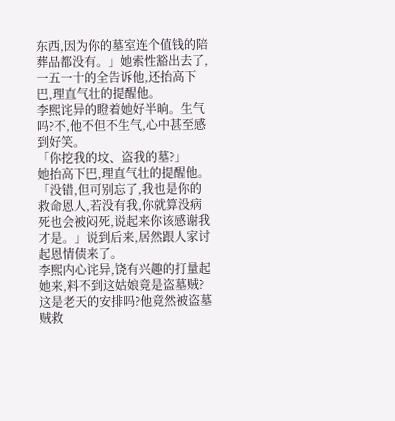东西,因为你的墓室连个值钱的陪葬品都没有。」她索性豁出去了,一五一十的全告诉他,还抬高下巴,理直气壮的提醒他。
李熙诧异的瞪着她好半晌。生气吗?不,他不但不生气,心中甚至感到好笑。
「你挖我的坟、盗我的墓?」
她抬高下巴,理直气壮的提醒他。「没错,但可别忘了,我也是你的救命恩人,若没有我,你就算没病死也会被闷死,说起来你该感谢我才是。」说到后来,居然跟人家讨起恩情债来了。
李熙内心诧异,饶有兴趣的打量起她来,料不到这姑娘竟是盗墓贼?
这是老天的安排吗?他竟然被盗墓贼救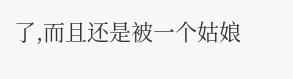了,而且还是被一个姑娘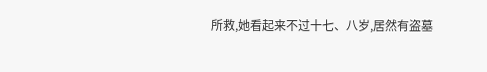所救,她看起来不过十七、八岁,居然有盗墓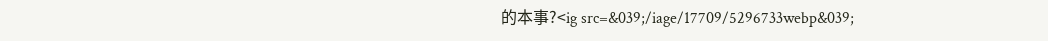的本事?<ig src=&039;/iage/17709/5296733webp&039;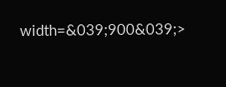width=&039;900&039;>